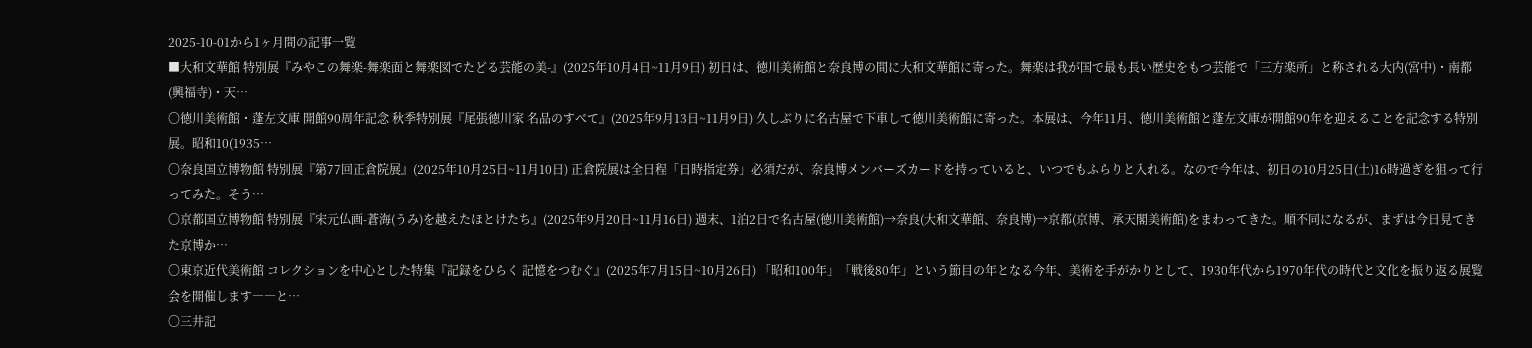2025-10-01から1ヶ月間の記事一覧
■大和文華館 特別展『みやこの舞楽-舞楽面と舞楽図でたどる芸能の美-』(2025年10月4日~11月9日) 初日は、徳川美術館と奈良博の間に大和文華館に寄った。舞楽は我が国で最も長い歴史をもつ芸能で「三方楽所」と称される大内(宮中)・南都(興福寺)・天…
〇徳川美術館・蓬左文庫 開館90周年記念 秋季特別展『尾張徳川家 名品のすべて』(2025年9月13日~11月9日) 久しぶりに名古屋で下車して徳川美術館に寄った。本展は、今年11月、徳川美術館と蓬左文庫が開館90年を迎えることを記念する特別展。昭和10(1935…
〇奈良国立博物館 特別展『第77回正倉院展』(2025年10月25日~11月10日) 正倉院展は全日程「日時指定券」必須だが、奈良博メンバーズカードを持っていると、いつでもふらりと入れる。なので今年は、初日の10月25日(土)16時過ぎを狙って行ってみた。そう…
〇京都国立博物館 特別展『宋元仏画-蒼海(うみ)を越えたほとけたち』(2025年9月20日~11月16日) 週末、1泊2日で名古屋(徳川美術館)→奈良(大和文華館、奈良博)→京都(京博、承天閣美術館)をまわってきた。順不同になるが、まずは今日見てきた京博か…
〇東京近代美術館 コレクションを中心とした特集『記録をひらく 記憶をつむぐ』(2025年7月15日~10月26日) 「昭和100年」「戦後80年」という節目の年となる今年、美術を手がかりとして、1930年代から1970年代の時代と文化を振り返る展覧会を開催します――と…
〇三井記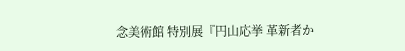念美術館 特別展『円山応挙 革新者か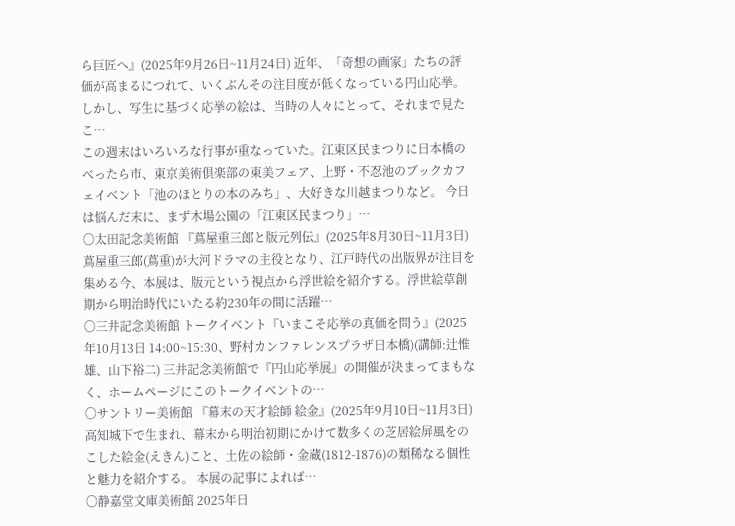ら巨匠へ』(2025年9月26日~11月24日) 近年、「奇想の画家」たちの評価が高まるにつれて、いくぶんその注目度が低くなっている円山応挙。しかし、写生に基づく応挙の絵は、当時の人々にとって、それまで見たこ…
この週末はいろいろな行事が重なっていた。江東区民まつりに日本橋のべったら市、東京美術倶楽部の東美フェア、上野・不忍池のブックカフェイベント「池のほとりの本のみち」、大好きな川越まつりなど。 今日は悩んだ末に、まず木場公園の「江東区民まつり」…
〇太田記念美術館 『蔦屋重三郎と版元列伝』(2025年8月30日~11月3日) 蔦屋重三郎(蔦重)が大河ドラマの主役となり、江戸時代の出版界が注目を集める今、本展は、版元という視点から浮世絵を紹介する。浮世絵草創期から明治時代にいたる約230年の間に活躍…
〇三井記念美術館 トークイベント『いまこそ応挙の真価を問う』(2025年10月13日 14:00~15:30、野村カンファレンスプラザ日本橋)(講師:辻惟雄、山下裕二) 三井記念美術館で『円山応挙展』の開催が決まってまもなく、ホームページにこのトークイベントの…
〇サントリー美術館 『幕末の天才絵師 絵金』(2025年9月10日~11月3日) 高知城下で生まれ、幕末から明治初期にかけて数多くの芝居絵屏風をのこした絵金(えきん)こと、土佐の絵師・金蔵(1812-1876)の類稀なる個性と魅力を紹介する。 本展の記事によれば…
〇静嘉堂文庫美術館 2025年日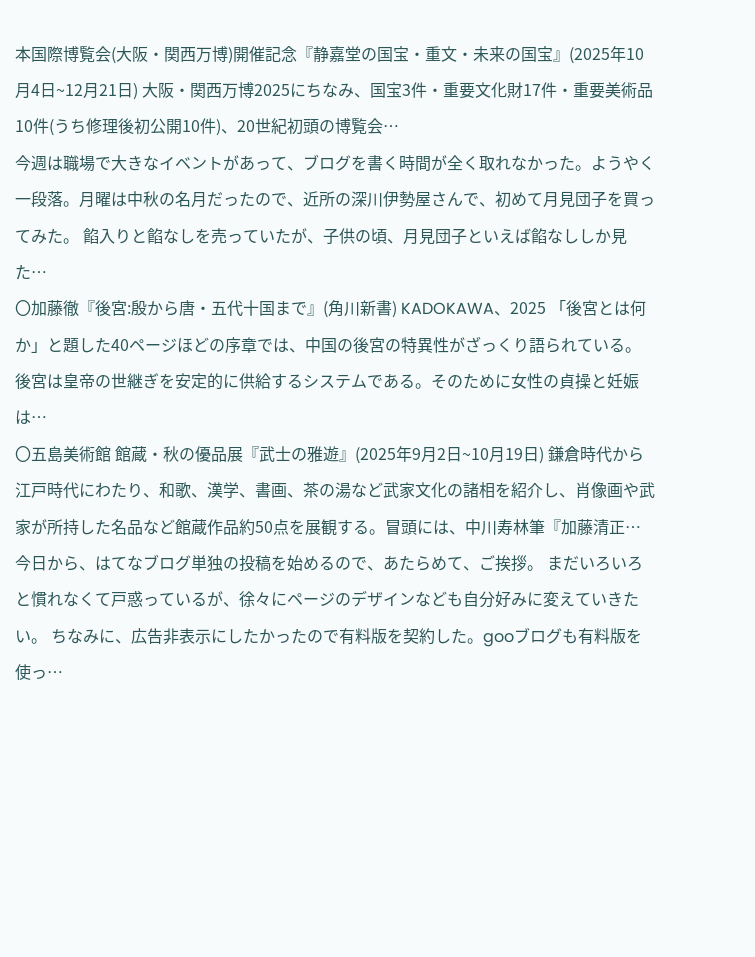本国際博覧会(大阪・関西万博)開催記念『静嘉堂の国宝・重文・未来の国宝』(2025年10月4日~12月21日) 大阪・関西万博2025にちなみ、国宝3件・重要文化財17件・重要美術品10件(うち修理後初公開10件)、20世紀初頭の博覧会…
今週は職場で大きなイベントがあって、ブログを書く時間が全く取れなかった。ようやく一段落。月曜は中秋の名月だったので、近所の深川伊勢屋さんで、初めて月見団子を買ってみた。 餡入りと餡なしを売っていたが、子供の頃、月見団子といえば餡なししか見た…
〇加藤徹『後宮:殷から唐・五代十国まで』(角川新書) KADOKAWA、2025 「後宮とは何か」と題した40ページほどの序章では、中国の後宮の特異性がざっくり語られている。後宮は皇帝の世継ぎを安定的に供給するシステムである。そのために女性の貞操と妊娠は…
〇五島美術館 館蔵・秋の優品展『武士の雅遊』(2025年9月2日~10月19日) 鎌倉時代から江戸時代にわたり、和歌、漢学、書画、茶の湯など武家文化の諸相を紹介し、肖像画や武家が所持した名品など館蔵作品約50点を展観する。冒頭には、中川寿林筆『加藤清正…
今日から、はてなブログ単独の投稿を始めるので、あたらめて、ご挨拶。 まだいろいろと慣れなくて戸惑っているが、徐々にページのデザインなども自分好みに変えていきたい。 ちなみに、広告非表示にしたかったので有料版を契約した。gooブログも有料版を使っ…